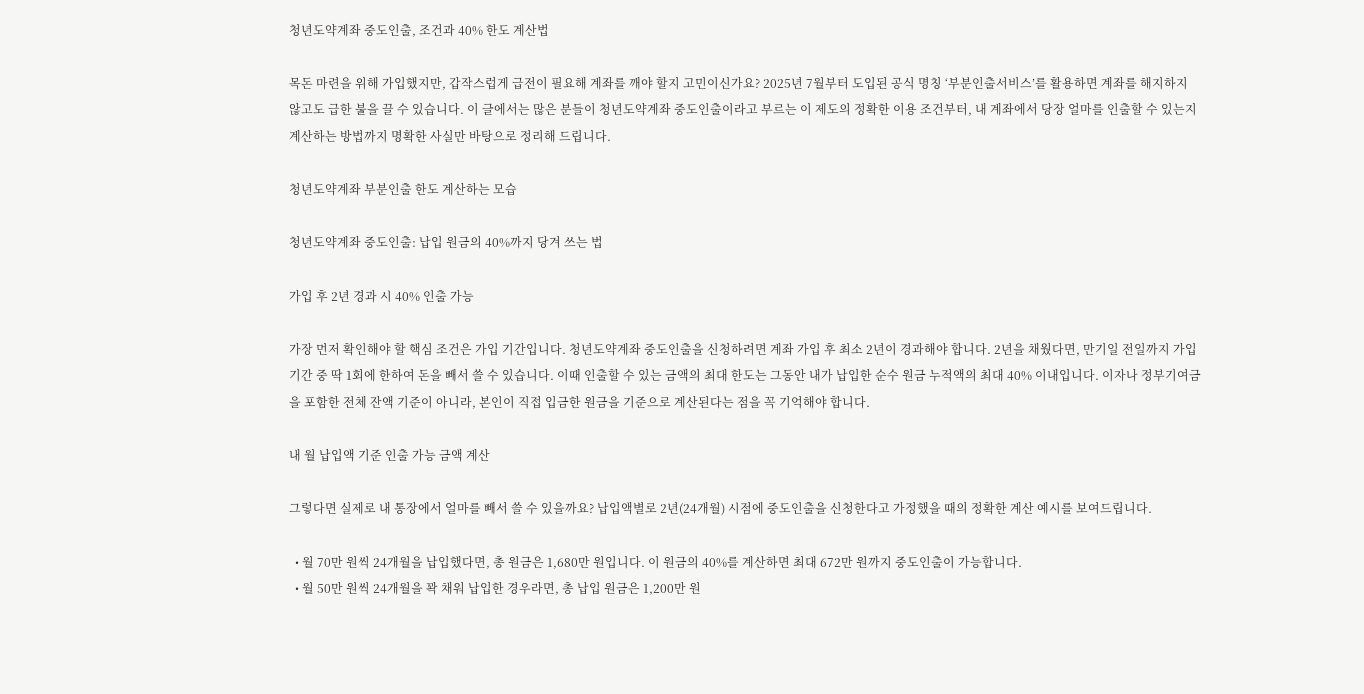청년도약계좌 중도인출, 조건과 40% 한도 계산법

목돈 마련을 위해 가입했지만, 갑작스럽게 급전이 필요해 계좌를 깨야 할지 고민이신가요? 2025년 7월부터 도입된 공식 명칭 ‘부분인출서비스’를 활용하면 계좌를 해지하지 않고도 급한 불을 끌 수 있습니다. 이 글에서는 많은 분들이 청년도약계좌 중도인출이라고 부르는 이 제도의 정확한 이용 조건부터, 내 계좌에서 당장 얼마를 인출할 수 있는지 계산하는 방법까지 명확한 사실만 바탕으로 정리해 드립니다.

청년도약계좌 부분인출 한도 계산하는 모습

청년도약계좌 중도인출: 납입 원금의 40%까지 당겨 쓰는 법

가입 후 2년 경과 시 40% 인출 가능

가장 먼저 확인해야 할 핵심 조건은 가입 기간입니다. 청년도약계좌 중도인출을 신청하려면 계좌 가입 후 최소 2년이 경과해야 합니다. 2년을 채웠다면, 만기일 전일까지 가입 기간 중 딱 1회에 한하여 돈을 빼서 쓸 수 있습니다. 이때 인출할 수 있는 금액의 최대 한도는 그동안 내가 납입한 순수 원금 누적액의 최대 40% 이내입니다. 이자나 정부기여금을 포함한 전체 잔액 기준이 아니라, 본인이 직접 입금한 원금을 기준으로 계산된다는 점을 꼭 기억해야 합니다.

내 월 납입액 기준 인출 가능 금액 계산

그렇다면 실제로 내 통장에서 얼마를 빼서 쓸 수 있을까요? 납입액별로 2년(24개월) 시점에 중도인출을 신청한다고 가정했을 때의 정확한 계산 예시를 보여드립니다.

  • 월 70만 원씩 24개월을 납입했다면, 총 원금은 1,680만 원입니다. 이 원금의 40%를 계산하면 최대 672만 원까지 중도인출이 가능합니다.
  • 월 50만 원씩 24개월을 꽉 채워 납입한 경우라면, 총 납입 원금은 1,200만 원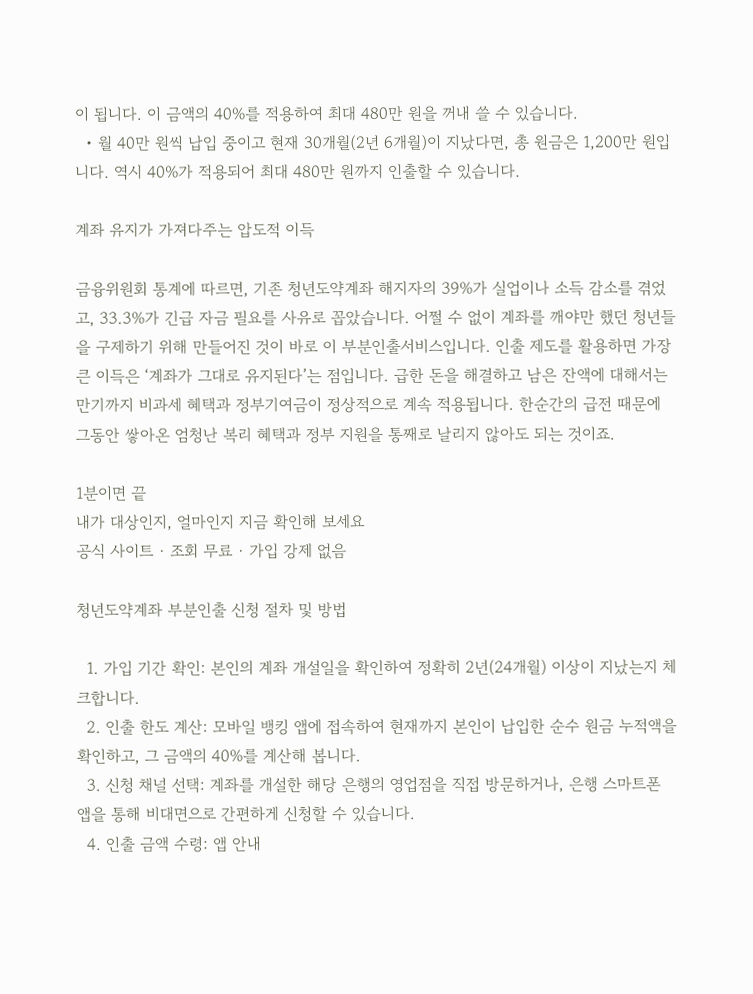이 됩니다. 이 금액의 40%를 적용하여 최대 480만 원을 꺼내 쓸 수 있습니다.
  • 월 40만 원씩 납입 중이고 현재 30개월(2년 6개월)이 지났다면, 총 원금은 1,200만 원입니다. 역시 40%가 적용되어 최대 480만 원까지 인출할 수 있습니다.

계좌 유지가 가져다주는 압도적 이득

금융위원회 통계에 따르면, 기존 청년도약계좌 해지자의 39%가 실업이나 소득 감소를 겪었고, 33.3%가 긴급 자금 필요를 사유로 꼽았습니다. 어쩔 수 없이 계좌를 깨야만 했던 청년들을 구제하기 위해 만들어진 것이 바로 이 부분인출서비스입니다. 인출 제도를 활용하면 가장 큰 이득은 ‘계좌가 그대로 유지된다’는 점입니다. 급한 돈을 해결하고 남은 잔액에 대해서는 만기까지 비과세 혜택과 정부기여금이 정상적으로 계속 적용됩니다. 한순간의 급전 때문에 그동안 쌓아온 엄청난 복리 혜택과 정부 지원을 통째로 날리지 않아도 되는 것이죠.

1분이면 끝
내가 대상인지, 얼마인지 지금 확인해 보세요
공식 사이트 · 조회 무료 · 가입 강제 없음

청년도약계좌 부분인출 신청 절차 및 방법

  1. 가입 기간 확인: 본인의 계좌 개설일을 확인하여 정확히 2년(24개월) 이상이 지났는지 체크합니다.
  2. 인출 한도 계산: 모바일 뱅킹 앱에 접속하여 현재까지 본인이 납입한 순수 원금 누적액을 확인하고, 그 금액의 40%를 계산해 봅니다.
  3. 신청 채널 선택: 계좌를 개설한 해당 은행의 영업점을 직접 방문하거나, 은행 스마트폰 앱을 통해 비대면으로 간편하게 신청할 수 있습니다.
  4. 인출 금액 수령: 앱 안내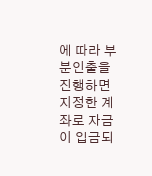에 따라 부분인출을 진행하면 지정한 계좌로 자금이 입금되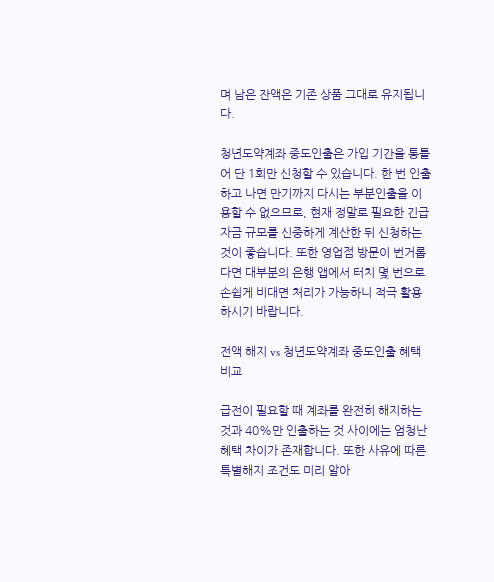며 남은 잔액은 기존 상품 그대로 유지됩니다.

청년도약계좌 중도인출은 가입 기간을 통틀어 단 1회만 신청할 수 있습니다. 한 번 인출하고 나면 만기까지 다시는 부분인출을 이용할 수 없으므로, 현재 정말로 필요한 긴급 자금 규모를 신중하게 계산한 뒤 신청하는 것이 좋습니다. 또한 영업점 방문이 번거롭다면 대부분의 은행 앱에서 터치 몇 번으로 손쉽게 비대면 처리가 가능하니 적극 활용하시기 바랍니다.

전액 해지 vs 청년도약계좌 중도인출 혜택 비교

급전이 필요할 때 계좌를 완전히 해지하는 것과 40%만 인출하는 것 사이에는 엄청난 혜택 차이가 존재합니다. 또한 사유에 따른 특별해지 조건도 미리 알아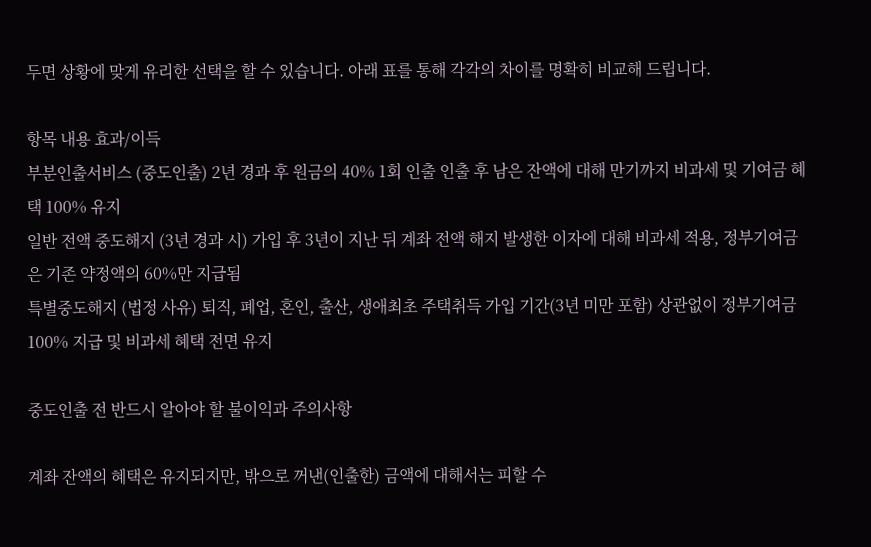두면 상황에 맞게 유리한 선택을 할 수 있습니다. 아래 표를 통해 각각의 차이를 명확히 비교해 드립니다.

항목 내용 효과/이득
부분인출서비스 (중도인출) 2년 경과 후 원금의 40% 1회 인출 인출 후 남은 잔액에 대해 만기까지 비과세 및 기여금 혜택 100% 유지
일반 전액 중도해지 (3년 경과 시) 가입 후 3년이 지난 뒤 계좌 전액 해지 발생한 이자에 대해 비과세 적용, 정부기여금은 기존 약정액의 60%만 지급됨
특별중도해지 (법정 사유) 퇴직, 폐업, 혼인, 출산, 생애최초 주택취득 가입 기간(3년 미만 포함) 상관없이 정부기여금 100% 지급 및 비과세 혜택 전면 유지

중도인출 전 반드시 알아야 할 불이익과 주의사항

계좌 잔액의 혜택은 유지되지만, 밖으로 꺼낸(인출한) 금액에 대해서는 피할 수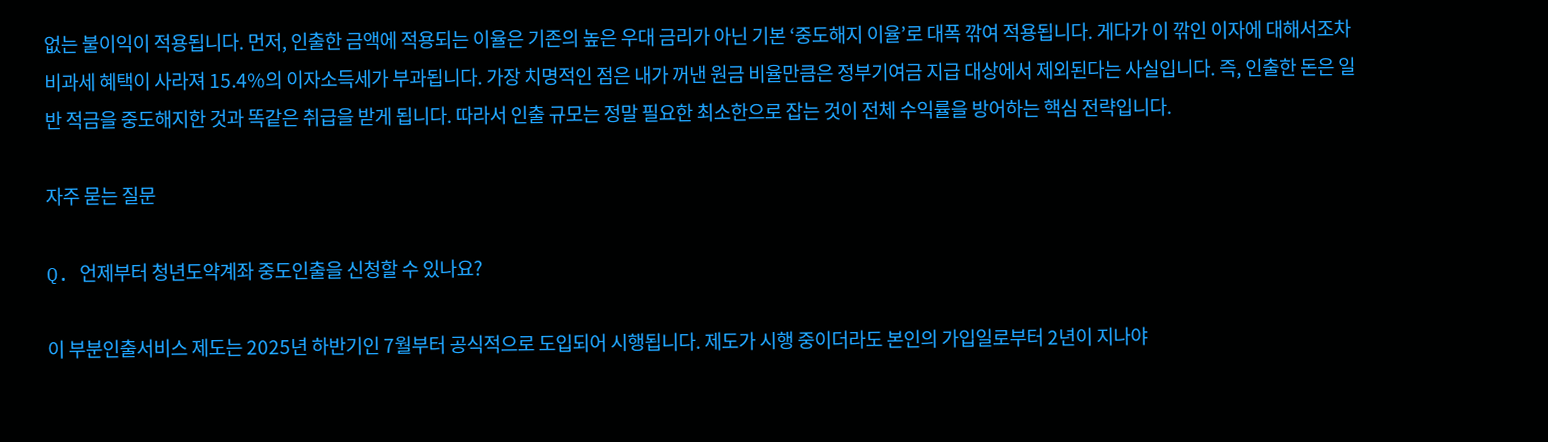없는 불이익이 적용됩니다. 먼저, 인출한 금액에 적용되는 이율은 기존의 높은 우대 금리가 아닌 기본 ‘중도해지 이율’로 대폭 깎여 적용됩니다. 게다가 이 깎인 이자에 대해서조차 비과세 혜택이 사라져 15.4%의 이자소득세가 부과됩니다. 가장 치명적인 점은 내가 꺼낸 원금 비율만큼은 정부기여금 지급 대상에서 제외된다는 사실입니다. 즉, 인출한 돈은 일반 적금을 중도해지한 것과 똑같은 취급을 받게 됩니다. 따라서 인출 규모는 정말 필요한 최소한으로 잡는 것이 전체 수익률을 방어하는 핵심 전략입니다.

자주 묻는 질문

Q. 언제부터 청년도약계좌 중도인출을 신청할 수 있나요?

이 부분인출서비스 제도는 2025년 하반기인 7월부터 공식적으로 도입되어 시행됩니다. 제도가 시행 중이더라도 본인의 가입일로부터 2년이 지나야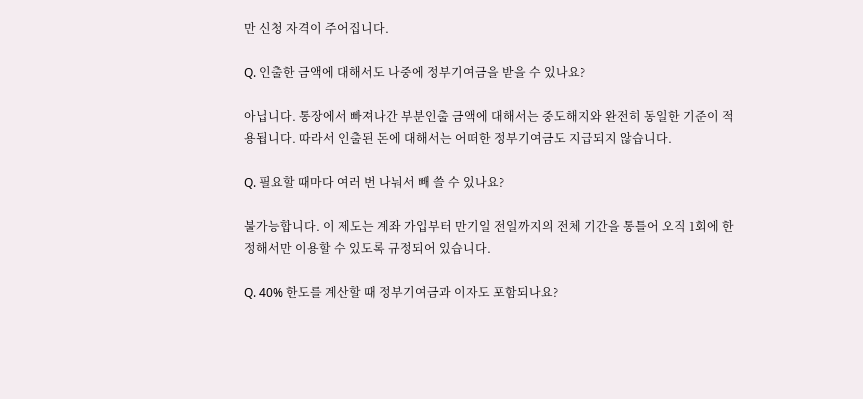만 신청 자격이 주어집니다.

Q. 인출한 금액에 대해서도 나중에 정부기여금을 받을 수 있나요?

아닙니다. 통장에서 빠져나간 부분인출 금액에 대해서는 중도해지와 완전히 동일한 기준이 적용됩니다. 따라서 인출된 돈에 대해서는 어떠한 정부기여금도 지급되지 않습니다.

Q. 필요할 때마다 여러 번 나눠서 빼 쓸 수 있나요?

불가능합니다. 이 제도는 계좌 가입부터 만기일 전일까지의 전체 기간을 통틀어 오직 1회에 한정해서만 이용할 수 있도록 규정되어 있습니다.

Q. 40% 한도를 계산할 때 정부기여금과 이자도 포함되나요?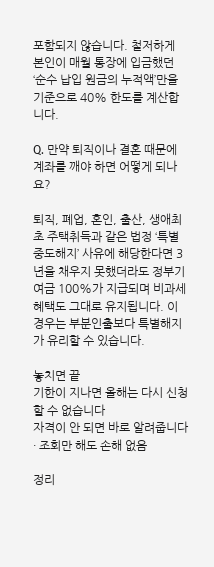포함되지 않습니다. 철저하게 본인이 매월 통장에 입금했던 ‘순수 납입 원금의 누적액’만을 기준으로 40% 한도를 계산합니다.

Q. 만약 퇴직이나 결혼 때문에 계좌를 깨야 하면 어떻게 되나요?

퇴직, 폐업, 혼인, 출산, 생애최초 주택취득과 같은 법정 ‘특별중도해지’ 사유에 해당한다면 3년을 채우지 못했더라도 정부기여금 100%가 지급되며 비과세 혜택도 그대로 유지됩니다. 이 경우는 부분인출보다 특별해지가 유리할 수 있습니다.

놓치면 끝
기한이 지나면 올해는 다시 신청할 수 없습니다
자격이 안 되면 바로 알려줍니다 · 조회만 해도 손해 없음

정리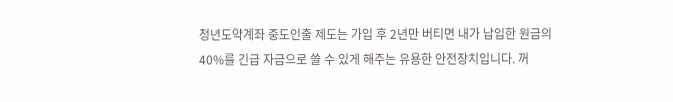청년도약계좌 중도인출 제도는 가입 후 2년만 버티면 내가 납입한 원금의 40%를 긴급 자금으로 쓸 수 있게 해주는 유용한 안전장치입니다. 꺼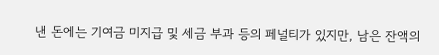낸 돈에는 기여금 미지급 및 세금 부과 등의 페널티가 있지만, 남은 잔액의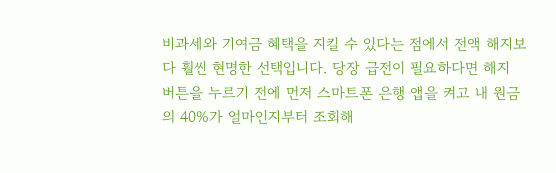비과세와 기여금 혜택을 지킬 수 있다는 점에서 전액 해지보다 훨씬 현명한 선택입니다. 당장 급전이 필요하다면 해지 버튼을 누르기 전에 먼저 스마트폰 은행 앱을 켜고 내 원금의 40%가 얼마인지부터 조회해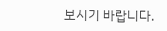보시기 바랍니다.